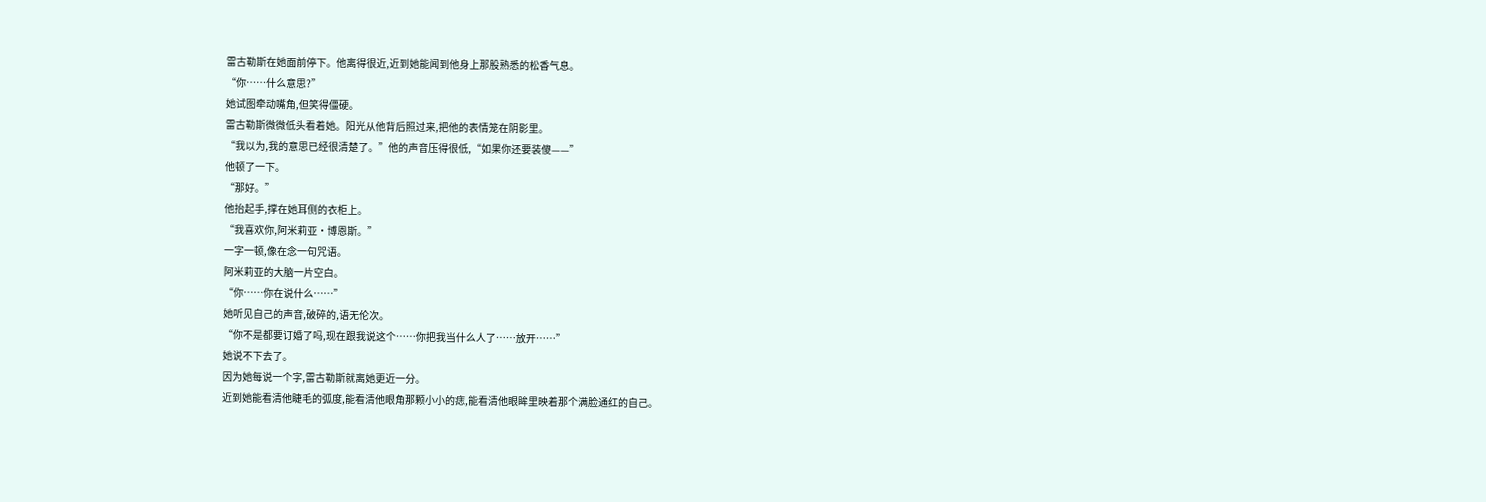雷古勒斯在她面前停下。他离得很近,近到她能闻到他身上那股熟悉的松香气息。
“你……什么意思?”
她试图牵动嘴角,但笑得僵硬。
雷古勒斯微微低头看着她。阳光从他背后照过来,把他的表情笼在阴影里。
“我以为,我的意思已经很清楚了。”他的声音压得很低,“如果你还要装傻——”
他顿了一下。
“那好。”
他抬起手,撑在她耳侧的衣柜上。
“我喜欢你,阿米莉亚·博恩斯。”
一字一顿,像在念一句咒语。
阿米莉亚的大脑一片空白。
“你……你在说什么……”
她听见自己的声音,破碎的,语无伦次。
“你不是都要订婚了吗,现在跟我说这个……你把我当什么人了……放开……”
她说不下去了。
因为她每说一个字,雷古勒斯就离她更近一分。
近到她能看清他睫毛的弧度,能看清他眼角那颗小小的痣,能看清他眼眸里映着那个满脸通红的自己。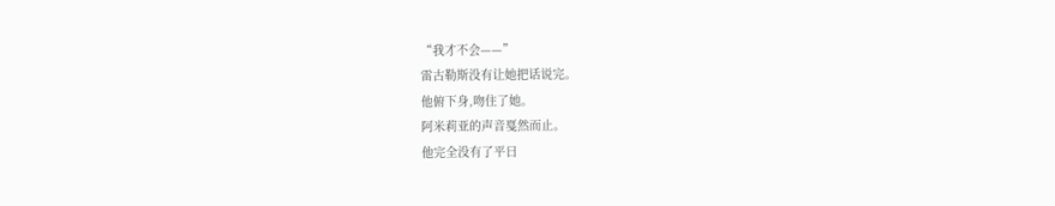“我才不会——”
雷古勒斯没有让她把话说完。
他俯下身,吻住了她。
阿米莉亚的声音戛然而止。
他完全没有了平日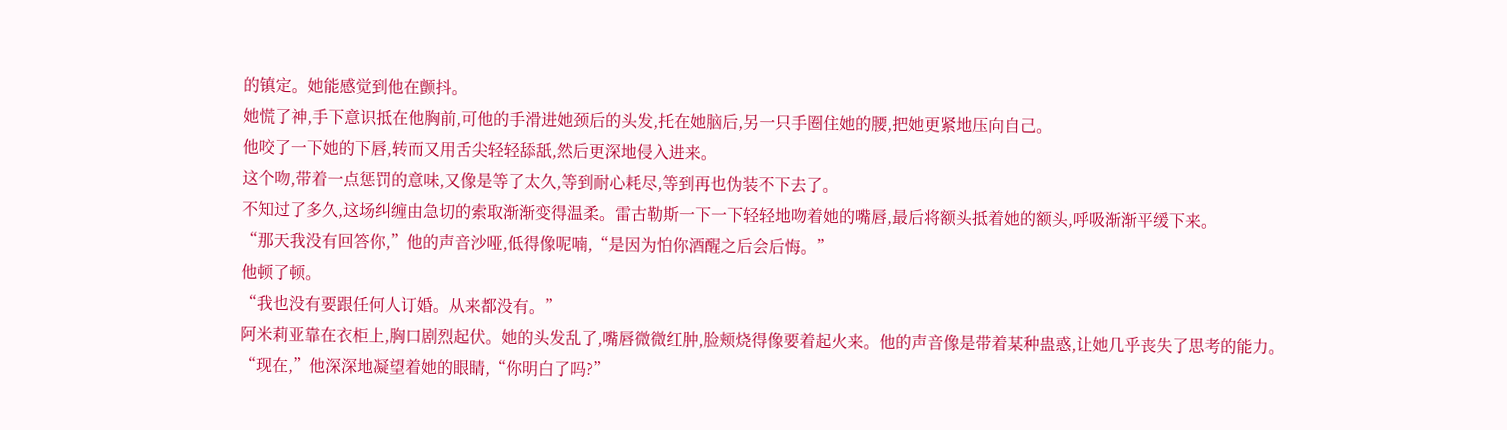的镇定。她能感觉到他在颤抖。
她慌了神,手下意识抵在他胸前,可他的手滑进她颈后的头发,托在她脑后,另一只手圈住她的腰,把她更紧地压向自己。
他咬了一下她的下唇,转而又用舌尖轻轻舔舐,然后更深地侵入进来。
这个吻,带着一点惩罚的意味,又像是等了太久,等到耐心耗尽,等到再也伪装不下去了。
不知过了多久,这场纠缠由急切的索取渐渐变得温柔。雷古勒斯一下一下轻轻地吻着她的嘴唇,最后将额头抵着她的额头,呼吸渐渐平缓下来。
“那天我没有回答你,”他的声音沙哑,低得像呢喃,“是因为怕你酒醒之后会后悔。”
他顿了顿。
“我也没有要跟任何人订婚。从来都没有。”
阿米莉亚靠在衣柜上,胸口剧烈起伏。她的头发乱了,嘴唇微微红肿,脸颊烧得像要着起火来。他的声音像是带着某种蛊惑,让她几乎丧失了思考的能力。
“现在,”他深深地凝望着她的眼睛,“你明白了吗?”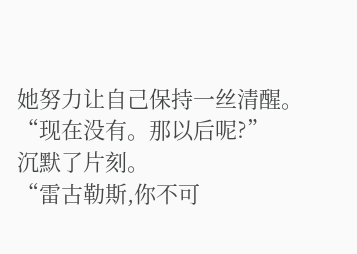她努力让自己保持一丝清醒。
“现在没有。那以后呢?”
沉默了片刻。
“雷古勒斯,你不可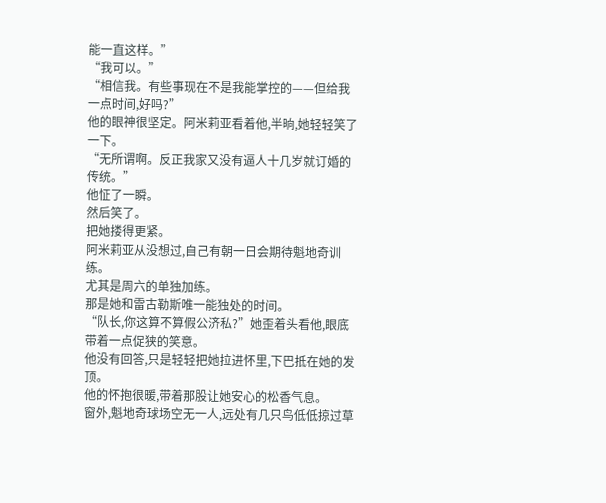能一直这样。”
“我可以。”
“相信我。有些事现在不是我能掌控的——但给我一点时间,好吗?”
他的眼神很坚定。阿米莉亚看着他,半晌,她轻轻笑了一下。
“无所谓啊。反正我家又没有逼人十几岁就订婚的传统。”
他怔了一瞬。
然后笑了。
把她搂得更紧。
阿米莉亚从没想过,自己有朝一日会期待魁地奇训练。
尤其是周六的单独加练。
那是她和雷古勒斯唯一能独处的时间。
“队长,你这算不算假公济私?”她歪着头看他,眼底带着一点促狭的笑意。
他没有回答,只是轻轻把她拉进怀里,下巴抵在她的发顶。
他的怀抱很暖,带着那股让她安心的松香气息。
窗外,魁地奇球场空无一人,远处有几只鸟低低掠过草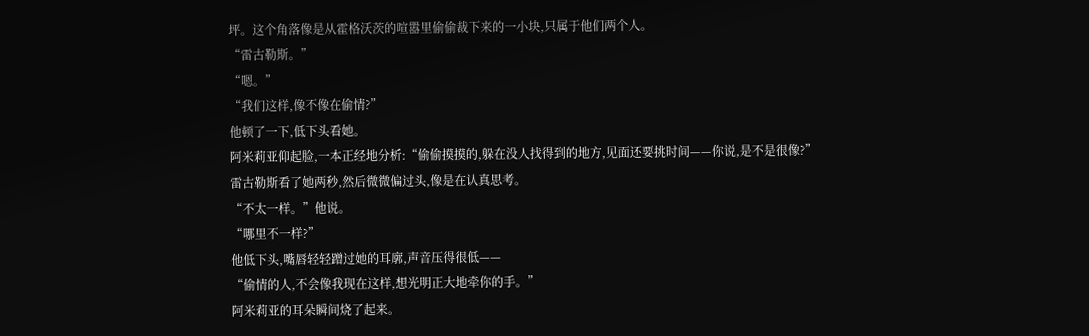坪。这个角落像是从霍格沃茨的喧嚣里偷偷裁下来的一小块,只属于他们两个人。
“雷古勒斯。”
“嗯。”
“我们这样,像不像在偷情?”
他顿了一下,低下头看她。
阿米莉亚仰起脸,一本正经地分析:“偷偷摸摸的,躲在没人找得到的地方,见面还要挑时间——你说,是不是很像?”
雷古勒斯看了她两秒,然后微微偏过头,像是在认真思考。
“不太一样。”他说。
“哪里不一样?”
他低下头,嘴唇轻轻蹭过她的耳廓,声音压得很低——
“偷情的人,不会像我现在这样,想光明正大地牵你的手。”
阿米莉亚的耳朵瞬间烧了起来。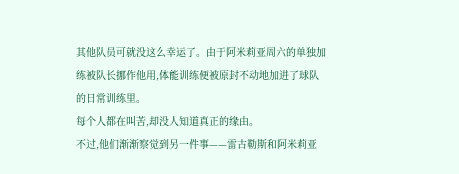其他队员可就没这么幸运了。由于阿米莉亚周六的单独加练被队长挪作他用,体能训练便被原封不动地加进了球队的日常训练里。
每个人都在叫苦,却没人知道真正的缘由。
不过,他们渐渐察觉到另一件事——雷古勒斯和阿米莉亚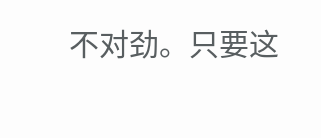不对劲。只要这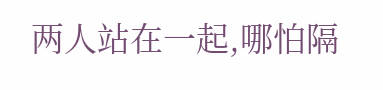两人站在一起,哪怕隔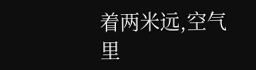着两米远,空气里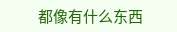都像有什么东西